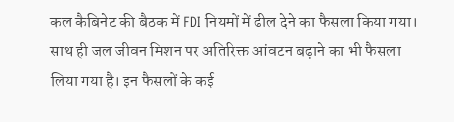कल कैबिनेट की बैठक में FDI नियमों में ढील देने का फैसला किया गया। साथ ही जल जीवन मिशन पर अतिरिक्त आंवटन बढ़ाने का भी फैसला लिया गया है। इन फैसलों के कई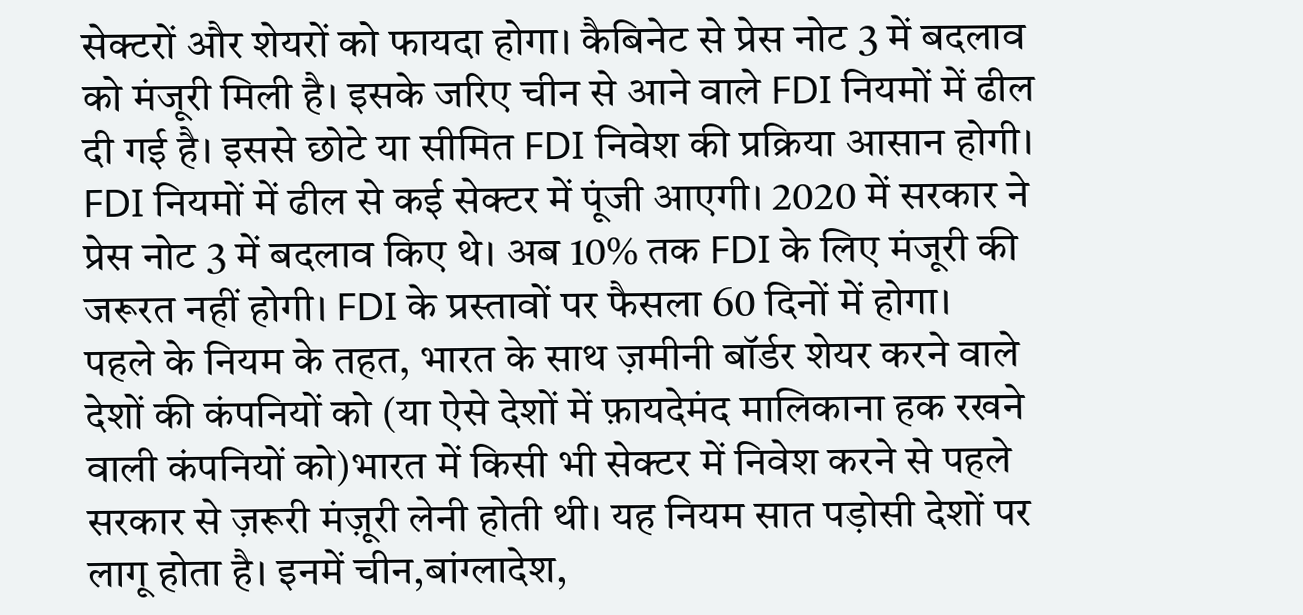सेक्टरों और शेयरों को फायदा होगा। कैबिनेट से प्रेस नोट 3 में बदलाव को मंजूरी मिली है। इसके जरिए चीन से आने वाले FDI नियमों में ढील दी गई है। इससे छोटे या सीमित FDI निवेश की प्रक्रिया आसान होगी। FDI नियमों में ढील से कई सेक्टर में पूंजी आएगी। 2020 में सरकार ने प्रेस नोट 3 में बदलाव किए थे। अब 10% तक FDI के लिए मंजूरी की जरूरत नहीं होगी। FDI के प्रस्तावों पर फैसला 60 दिनों में होगा।
पहले के नियम के तहत, भारत के साथ ज़मीनी बॉर्डर शेयर करने वाले देशों की कंपनियों को (या ऐसे देशों में फ़ायदेमंद मालिकाना हक रखने वाली कंपनियों को)भारत में किसी भी सेक्टर में निवेश करने से पहले सरकार से ज़रूरी मंज़ूरी लेनी होती थी। यह नियम सात पड़ोसी देशों पर लागू होता है। इनमें चीन,बांग्लादेश,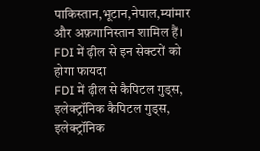पाकिस्तान,भूटान,नेपाल,म्यांमार और अफ़गानिस्तान शामिल हैं।
FDI में ढ़ील से इन सेक्टरों को होगा फायदा
FDI में ढ़ील से कैपिटल गुड्स, इलेक्ट्रॉनिक कैपिटल गुड्स, इलेक्ट्रॉनिक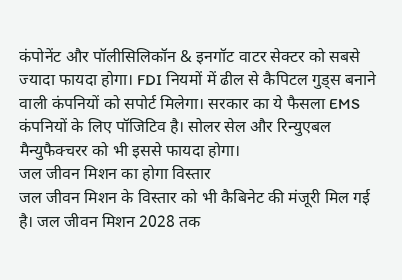कंपोनेंट और पॉलीसिलिकॉन & इनगॉट वाटर सेक्टर को सबसे ज्यादा फायदा होगा। FDI नियमों में ढील से कैपिटल गुड्स बनाने वाली कंपनियों को सपोर्ट मिलेगा। सरकार का ये फैसला EMS कंपनियों के लिए पॉजिटिव है। सोलर सेल और रिन्युएबल मैन्युफैक्चरर को भी इससे फायदा होगा।
जल जीवन मिशन का होगा विस्तार
जल जीवन मिशन के विस्तार को भी कैबिनेट की मंजूरी मिल गई है। जल जीवन मिशन 2028 तक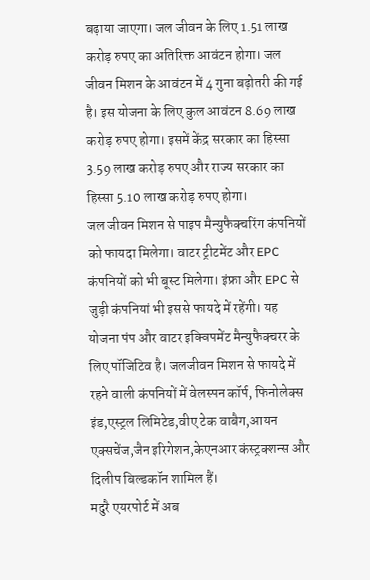बढ़ाया जाएगा। जल जीवन के लिए 1.51 लाख करोड़ रुपए का अतिरिक्त आवंटन होगा। जल जीवन मिशन के आवंटन में 4 गुना बढ़ोतरी की गई है। इस योजना के लिए कुल आवंटन 8.69 लाख करोड़ रुपए होगा। इसमें केंद्र सरकार का हिस्सा 3.59 लाख करोड़ रुपए और राज्य सरकार का हिस्सा 5.10 लाख करोड़ रुपए होगा।
जल जीवन मिशन से पाइप मैन्युफैक्चरिंग कंपनियों को फायदा मिलेगा। वाटर ट्रीटमेंट और EPC कंपनियों को भी बूस्ट मिलेगा। इंफ्रा और EPC से जुड़ी कंपनियां भी इससे फायदे में रहेंगी। यह योजना पंप और वाटर इक्विपमेंट मैन्युफैक्चरर के लिए पॉजिटिव है। जलजीवन मिशन से फायदे में रहने वाली कंपनियों में वेलस्पन कॉर्प, फिनोलेक्स इंड,एस्ट्रल लिमिटेड,वीए टेक वाबैग,आयन एक्सचेंज,जैन इरिगेशन,केएनआर कंस्ट्रक्शन्स और दिलीप बिल्डकॉन शामिल हैं।
मदुरै एयरपोर्ट में अब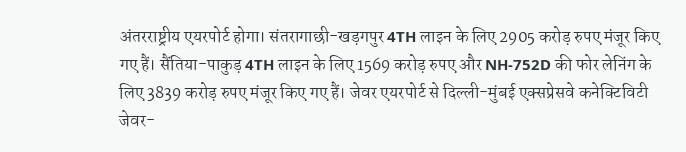अंतरराष्ट्रीय एयरपोर्ट होगा। संतरागाछी-खड़गपुर 4TH लाइन के लिए 2905 करोड़ रुपए मंजूर किए गए हैं। सैंतिया-पाकुड़ 4TH लाइन के लिए 1569 करोड़ रुपए और NH-752D की फोर लेनिंग के लिए 3839 करोड़ रुपए मंजूर किए गए हैं। जेवर एयरपोर्ट से दिल्ली-मुंबई एक्सप्रेसवे कनेक्टिविटी जेवर-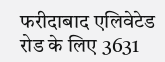फरीदाबाद एलिवेटेड रोड के लिए 3631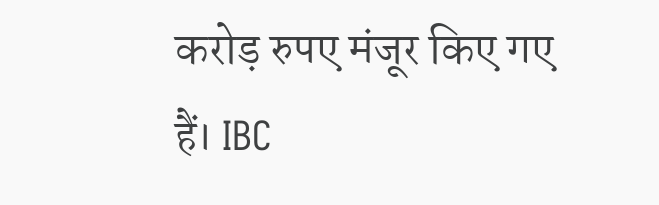करोड़ रुपए मंजूर किए गए हैं। IBC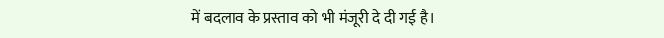में बदलाव के प्रस्ताव को भी मंजूरी दे दी गई है।